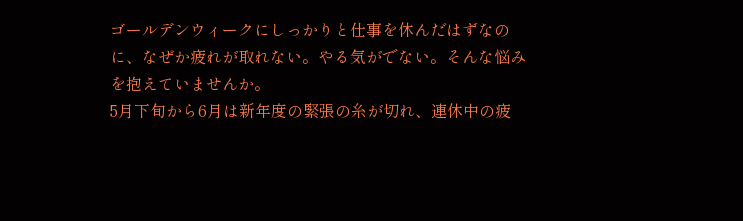ゴールデンウィークにしっかりと仕事を休んだはずなのに、なぜか疲れが取れない。やる気がでない。そんな悩みを抱えていませんか。
5月下旬から6月は新年度の緊張の糸が切れ、連休中の疲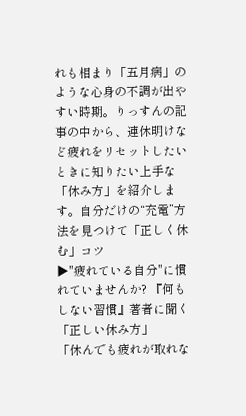れも相まり「五月病」のような心身の不調が出やすい時期。りっすんの記事の中から、連休明けなど疲れをリセットしたいときに知りたい上手な「休み方」を紹介します。自分だけの“充電”方法を見つけて「正しく休む」コツ
▶"疲れている自分"に慣れていませんか? 『何もしない習慣』著者に聞く「正しい休み方」
「休んでも疲れが取れな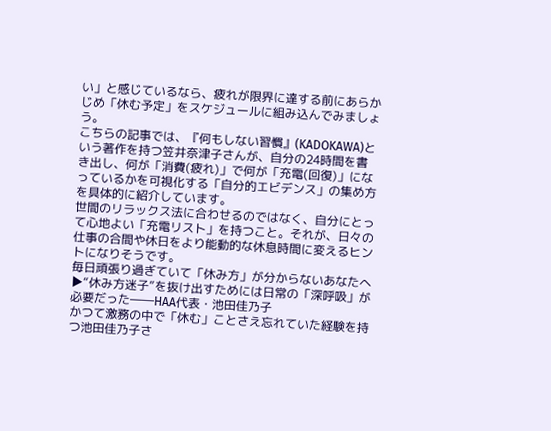い」と感じているなら、疲れが限界に達する前にあらかじめ「休む予定」をスケジュールに組み込んでみましょう。
こちらの記事では、『何もしない習慣』(KADOKAWA)という著作を持つ笠井奈津子さんが、自分の24時間を書き出し、何が「消費(疲れ)」で何が「充電(回復)」になっているかを可視化する「自分的エビデンス」の集め方を具体的に紹介しています。
世間のリラックス法に合わせるのではなく、自分にとって心地よい「充電リスト」を持つこと。それが、日々の仕事の合間や休日をより能動的な休息時間に変えるヒントになりそうです。
毎日頑張り過ぎていて「休み方」が分からないあなたへ
▶“休み方迷子”を抜け出すためには日常の「深呼吸」が必要だった――HAA代表・池田佳乃子
かつて激務の中で「休む」ことさえ忘れていた経験を持つ池田佳乃子さ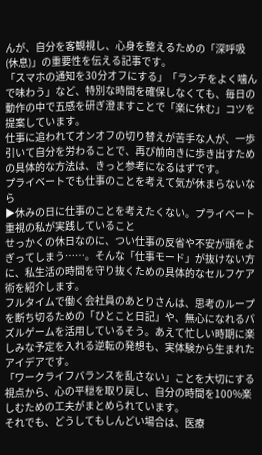んが、自分を客観視し、心身を整えるための「深呼吸(休息)」の重要性を伝える記事です。
「スマホの通知を30分オフにする」「ランチをよく噛んで味わう」など、特別な時間を確保しなくても、毎日の動作の中で五感を研ぎ澄ますことで「楽に休む」コツを提案しています。
仕事に追われてオンオフの切り替えが苦手な人が、一歩引いて自分を労わることで、再び前向きに歩き出すための具体的な方法は、きっと参考になるはずです。
プライベートでも仕事のことを考えて気が休まらないなら
▶休みの日に仕事のことを考えたくない。プライベート重視の私が実践していること
せっかくの休日なのに、つい仕事の反省や不安が頭をよぎってしまう……。そんな「仕事モード」が抜けない方に、私生活の時間を守り抜くための具体的なセルフケア術を紹介します。
フルタイムで働く会社員のあとりさんは、思考のループを断ち切るための「ひとこと日記」や、無心になれるパズルゲームを活用しているそう。あえて忙しい時期に楽しみな予定を入れる逆転の発想も、実体験から生まれたアイデアです。
「ワークライフバランスを乱さない」ことを大切にする視点から、心の平穏を取り戻し、自分の時間を100%楽しむための工夫がまとめられています。
それでも、どうしてもしんどい場合は、医療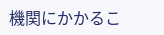機関にかかるこ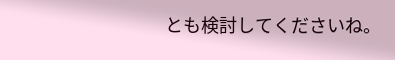とも検討してくださいね。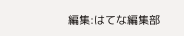編集:はてな編集部